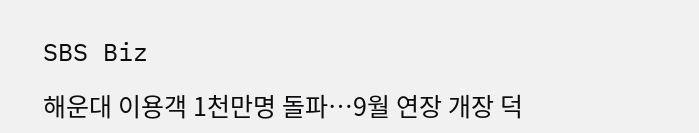SBS Biz

해운대 이용객 1천만명 돌파…9월 연장 개장 덕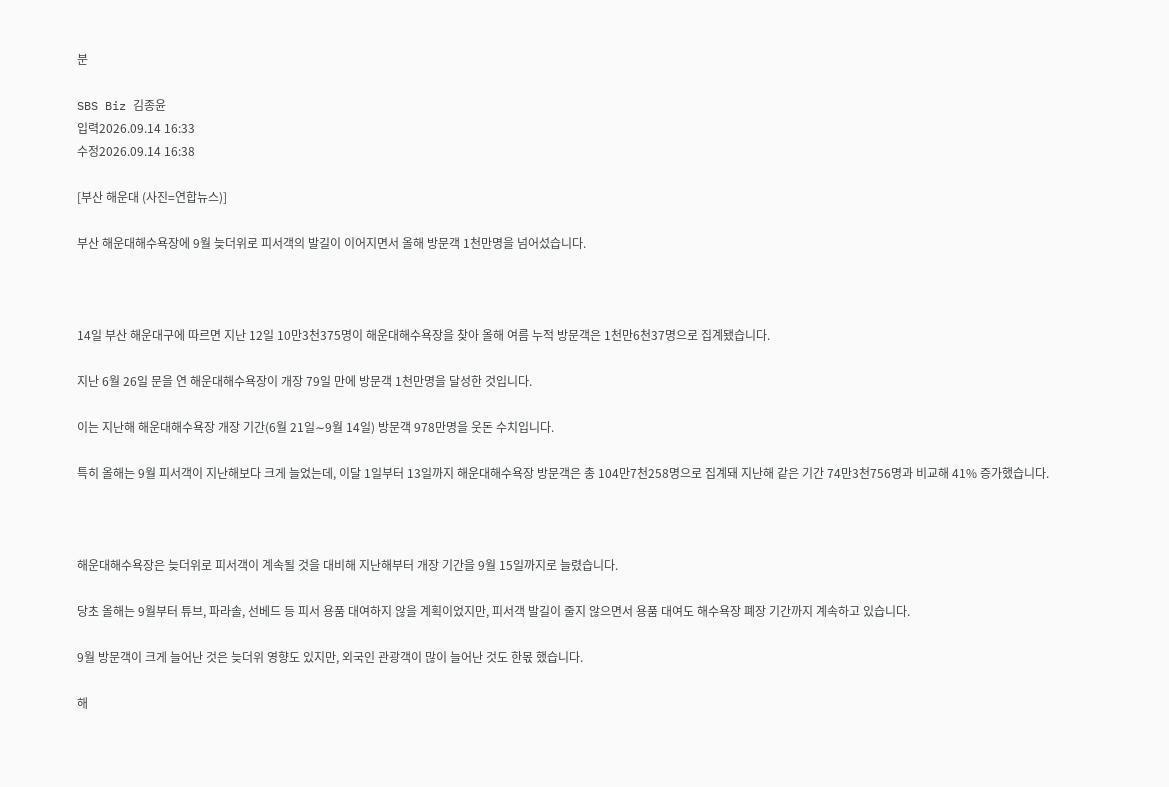분

SBS Biz 김종윤
입력2026.09.14 16:33
수정2026.09.14 16:38

[부산 해운대 (사진=연합뉴스)]

부산 해운대해수욕장에 9월 늦더위로 피서객의 발길이 이어지면서 올해 방문객 1천만명을 넘어섰습니다.



14일 부산 해운대구에 따르면 지난 12일 10만3천375명이 해운대해수욕장을 찾아 올해 여름 누적 방문객은 1천만6천37명으로 집계됐습니다.

지난 6월 26일 문을 연 해운대해수욕장이 개장 79일 만에 방문객 1천만명을 달성한 것입니다.

이는 지난해 해운대해수욕장 개장 기간(6월 21일∼9월 14일) 방문객 978만명을 웃돈 수치입니다.

특히 올해는 9월 피서객이 지난해보다 크게 늘었는데, 이달 1일부터 13일까지 해운대해수욕장 방문객은 총 104만7천258명으로 집계돼 지난해 같은 기간 74만3천756명과 비교해 41% 증가했습니다.



해운대해수욕장은 늦더위로 피서객이 계속될 것을 대비해 지난해부터 개장 기간을 9월 15일까지로 늘렸습니다.

당초 올해는 9월부터 튜브, 파라솔, 선베드 등 피서 용품 대여하지 않을 계획이었지만, 피서객 발길이 줄지 않으면서 용품 대여도 해수욕장 폐장 기간까지 계속하고 있습니다.

9월 방문객이 크게 늘어난 것은 늦더위 영향도 있지만, 외국인 관광객이 많이 늘어난 것도 한몫 했습니다.

해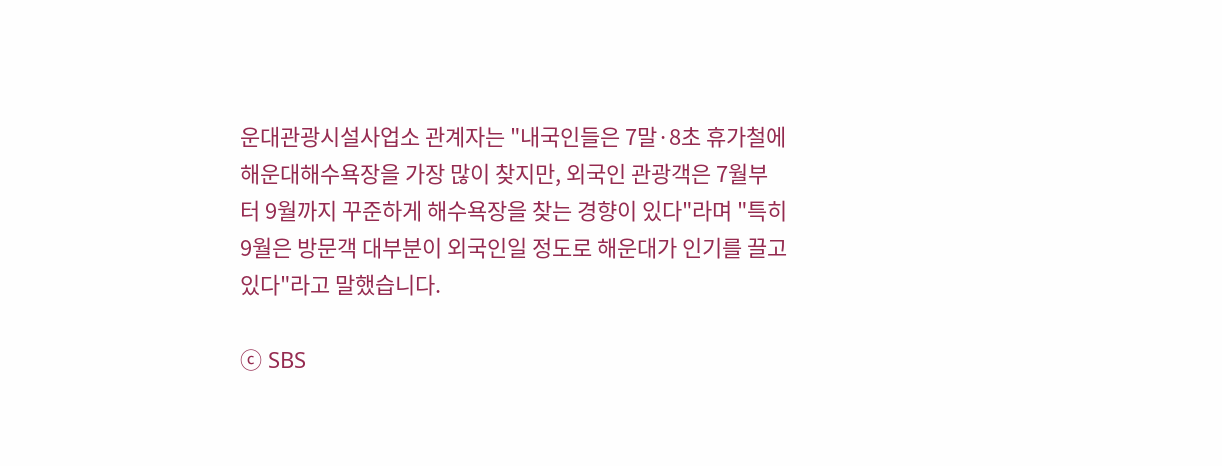운대관광시설사업소 관계자는 "내국인들은 7말·8초 휴가철에 해운대해수욕장을 가장 많이 찾지만, 외국인 관광객은 7월부터 9월까지 꾸준하게 해수욕장을 찾는 경향이 있다"라며 "특히 9월은 방문객 대부분이 외국인일 정도로 해운대가 인기를 끌고 있다"라고 말했습니다.

ⓒ SBS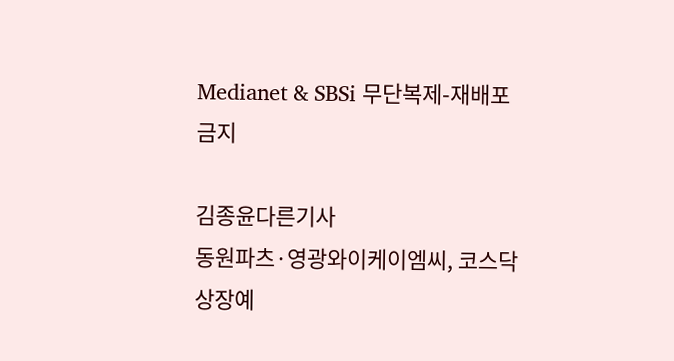Medianet & SBSi 무단복제-재배포 금지

김종윤다른기사
동원파츠·영광와이케이엠씨, 코스닥 상장예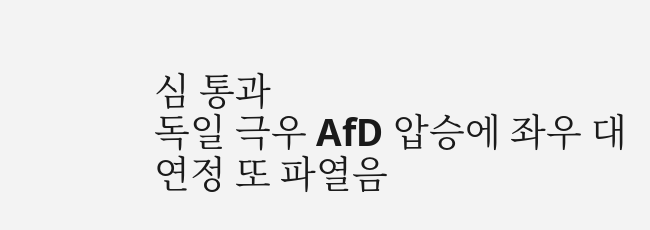심 통과
독일 극우 AfD 압승에 좌우 대연정 또 파열음